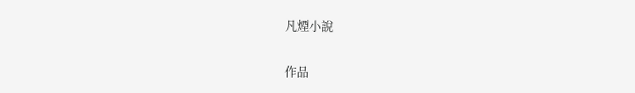凡煙小說

作品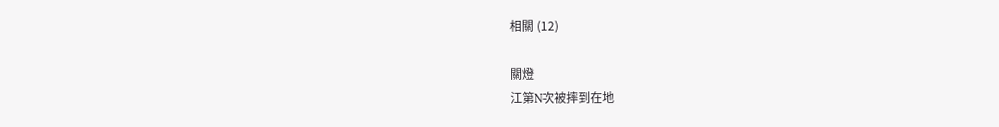相關 (12)

關燈
江第N次被摔到在地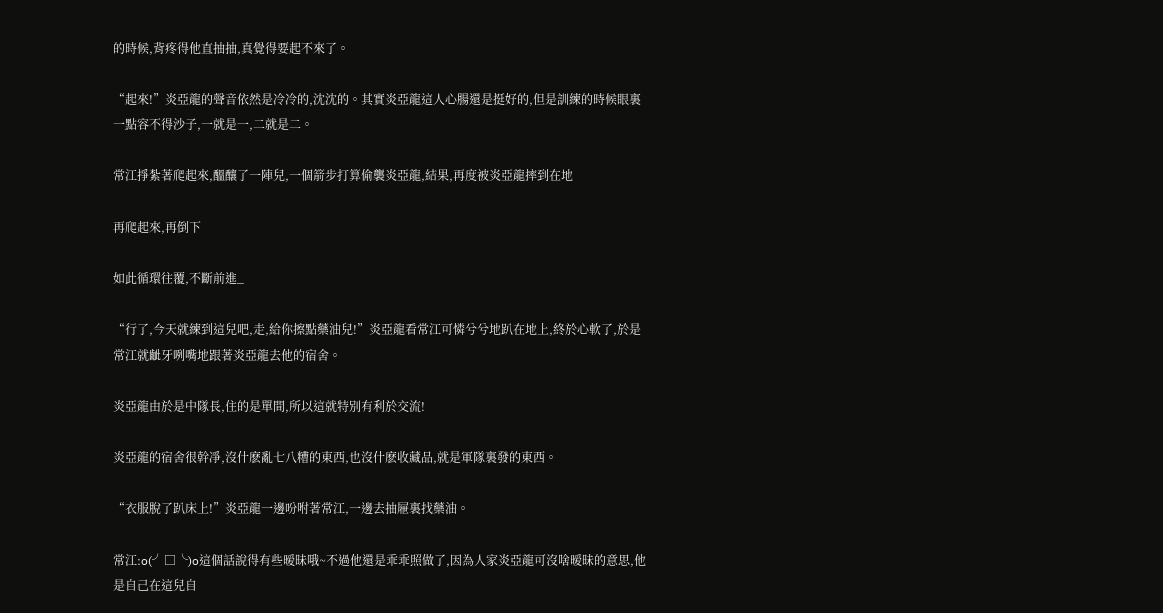的時候,背疼得他直抽抽,真覺得要起不來了。

“起來!”炎亞龍的聲音依然是冷冷的,沈沈的。其實炎亞龍這人心腸還是挺好的,但是訓練的時候眼裏一點容不得沙子,一就是一,二就是二。

常江掙紮著爬起來,醞釀了一陣兒,一個箭步打算偷襲炎亞龍,結果,再度被炎亞龍摔到在地

再爬起來,再倒下

如此循環往覆,不斷前進_

“行了,今天就練到這兒吧,走,給你擦點藥油兒!”炎亞龍看常江可憐兮兮地趴在地上,終於心軟了,於是常江就齜牙咧嘴地跟著炎亞龍去他的宿舍。

炎亞龍由於是中隊長,住的是單間,所以這就特別有利於交流!

炎亞龍的宿舍很幹凈,沒什麽亂七八糟的東西,也沒什麽收藏品,就是軍隊裏發的東西。

“衣服脫了趴床上!”炎亞龍一邊吩咐著常江,一邊去抽屜裏找藥油。

常江:o(╯□╰)o這個話說得有些暧昧哦~不過他還是乖乖照做了,因為人家炎亞龍可沒啥暧昧的意思,他是自己在這兒自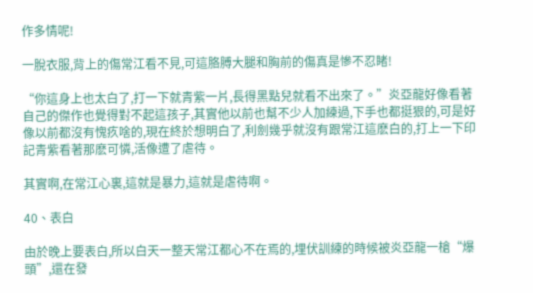作多情呢!

一脫衣服,背上的傷常江看不見,可這胳膊大腿和胸前的傷真是慘不忍睹!

“你這身上也太白了,打一下就青紫一片,長得黑點兒就看不出來了。”炎亞龍好像看著自己的傑作也覺得對不起這孩子,其實他以前也幫不少人加練過,下手也都挺狠的,可是好像以前都沒有愧疚啥的,現在終於想明白了,利劍幾乎就沒有跟常江這麽白的,打上一下印記青紫看著那麽可憐,活像遭了虐待。

其實啊,在常江心裏,這就是暴力,這就是虐待啊。

40、表白

由於晚上要表白,所以白天一整天常江都心不在焉的,埋伏訓練的時候被炎亞龍一槍“爆頭”,還在發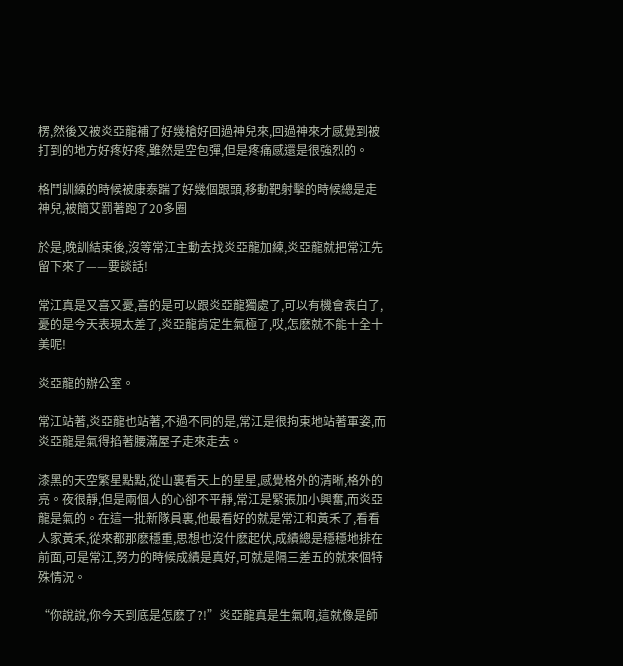楞,然後又被炎亞龍補了好幾槍好回過神兒來,回過神來才感覺到被打到的地方好疼好疼,雖然是空包彈,但是疼痛感還是很強烈的。

格鬥訓練的時候被康泰踹了好幾個跟頭,移動靶射擊的時候總是走神兒,被簡艾罰著跑了20多圈

於是,晚訓結束後,沒等常江主動去找炎亞龍加練,炎亞龍就把常江先留下來了——要談話!

常江真是又喜又憂,喜的是可以跟炎亞龍獨處了,可以有機會表白了,憂的是今天表現太差了,炎亞龍肯定生氣極了,哎,怎麽就不能十全十美呢!

炎亞龍的辦公室。

常江站著,炎亞龍也站著,不過不同的是,常江是很拘束地站著軍姿,而炎亞龍是氣得掐著腰滿屋子走來走去。

漆黑的天空繁星點點,從山裏看天上的星星,感覺格外的清晰,格外的亮。夜很靜,但是兩個人的心卻不平靜,常江是緊張加小興奮,而炎亞龍是氣的。在這一批新隊員裏,他最看好的就是常江和黃禾了,看看人家黃禾,從來都那麽穩重,思想也沒什麽起伏,成績總是穩穩地排在前面,可是常江,努力的時候成績是真好,可就是隔三差五的就來個特殊情況。

“你說說,你今天到底是怎麽了?!”炎亞龍真是生氣啊,這就像是師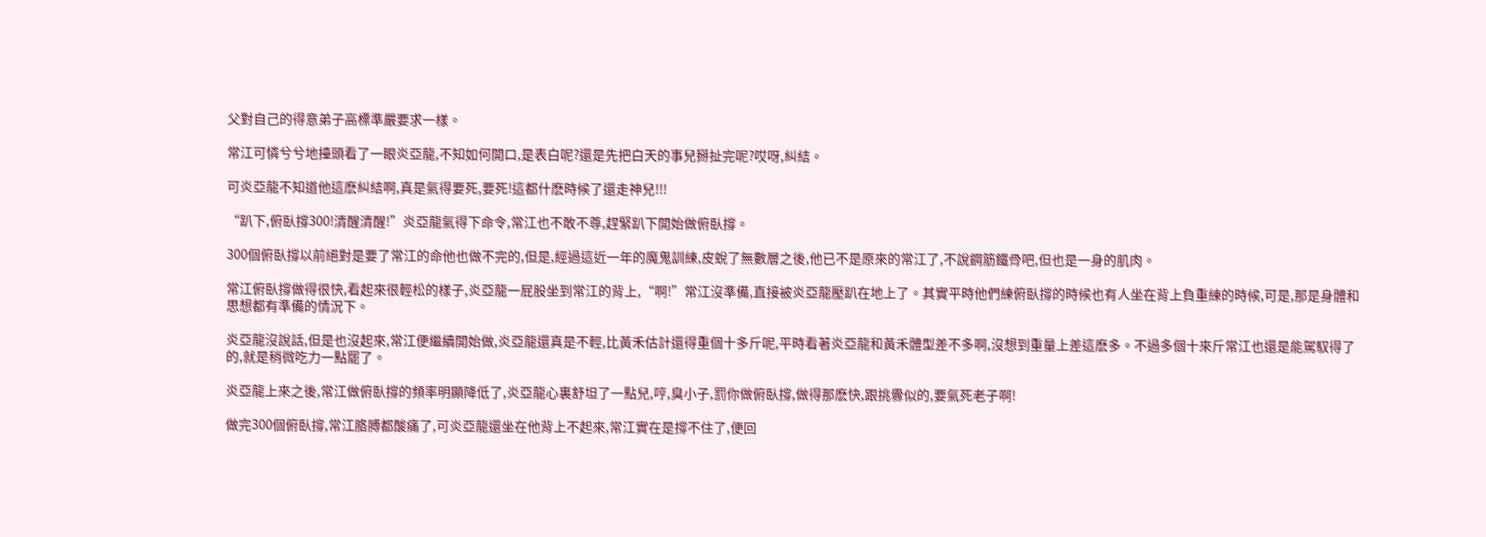父對自己的得意弟子高標準嚴要求一樣。

常江可憐兮兮地擡頭看了一眼炎亞龍,不知如何開口,是表白呢?還是先把白天的事兒掰扯完呢?哎呀,糾結。

可炎亞龍不知道他這麽糾結啊,真是氣得要死,要死!這都什麽時候了還走神兒!!!

“趴下,俯臥撐300!清醒清醒!”炎亞龍氣得下命令,常江也不敢不尊,趕緊趴下開始做俯臥撐。

300個俯臥撐以前絕對是要了常江的命他也做不完的,但是,經過這近一年的魔鬼訓練,皮蛻了無數層之後,他已不是原來的常江了,不說鋼筋鐵骨吧,但也是一身的肌肉。

常江俯臥撐做得很快,看起來很輕松的樣子,炎亞龍一屁股坐到常江的背上,“啊!”常江沒準備,直接被炎亞龍壓趴在地上了。其實平時他們練俯臥撐的時候也有人坐在背上負重練的時候,可是,那是身體和思想都有準備的情況下。

炎亞龍沒說話,但是也沒起來,常江便繼續開始做,炎亞龍還真是不輕,比黃禾估計還得重個十多斤呢,平時看著炎亞龍和黃禾體型差不多啊,沒想到重量上差這麽多。不過多個十來斤常江也還是能駕馭得了的,就是稍微吃力一點罷了。

炎亞龍上來之後,常江做俯臥撐的頻率明顯降低了,炎亞龍心裏舒坦了一點兒,哼,臭小子,罰你做俯臥撐,做得那麽快,跟挑釁似的,要氣死老子啊!

做完300個俯臥撐,常江胳膊都酸痛了,可炎亞龍還坐在他背上不起來,常江實在是撐不住了,便回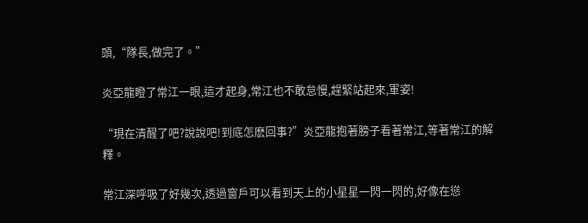頭,“隊長,做完了。”

炎亞龍瞪了常江一眼,這才起身,常江也不敢怠慢,趕緊站起來,軍姿!

“現在清醒了吧?說說吧!到底怎麽回事?”炎亞龍抱著膀子看著常江,等著常江的解釋。

常江深呼吸了好幾次,透過窗戶可以看到天上的小星星一閃一閃的,好像在慫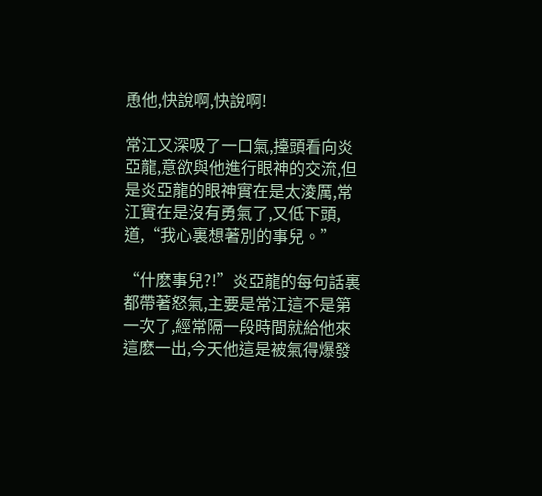恿他,快說啊,快說啊!

常江又深吸了一口氣,擡頭看向炎亞龍,意欲與他進行眼神的交流,但是炎亞龍的眼神實在是太淩厲,常江實在是沒有勇氣了,又低下頭,道,“我心裏想著別的事兒。”

“什麽事兒?!”炎亞龍的每句話裏都帶著怒氣,主要是常江這不是第一次了,經常隔一段時間就給他來這麽一出,今天他這是被氣得爆發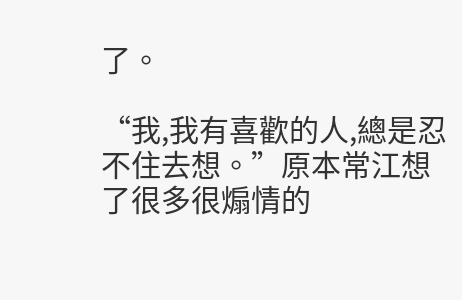了。

“我,我有喜歡的人,總是忍不住去想。”原本常江想了很多很煽情的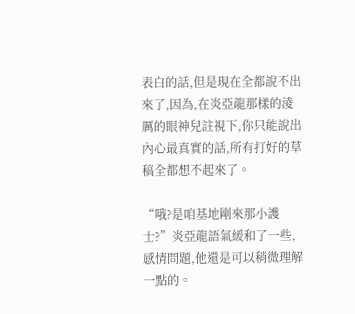表白的話,但是現在全都說不出來了,因為,在炎亞龍那樣的淩厲的眼神兒註視下,你只能說出內心最真實的話,所有打好的草稿全都想不起來了。

“哦?是咱基地剛來那小護士?”炎亞龍語氣緩和了一些,感情問題,他還是可以稍微理解一點的。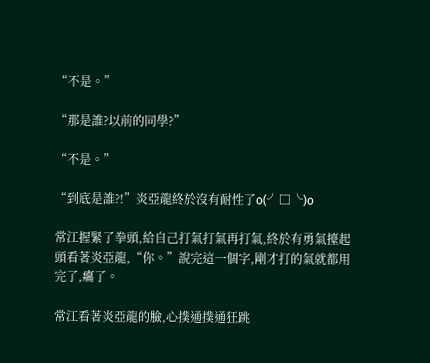“不是。”

“那是誰?以前的同學?”

“不是。”

“到底是誰?!”炎亞龍終於沒有耐性了o(╯□╰)o

常江握緊了拳頭,給自己打氣打氣再打氣,終於有勇氣擡起頭看著炎亞龍,“你。”說完這一個字,剛才打的氣就都用完了,癟了。

常江看著炎亞龍的臉,心撲通撲通狂跳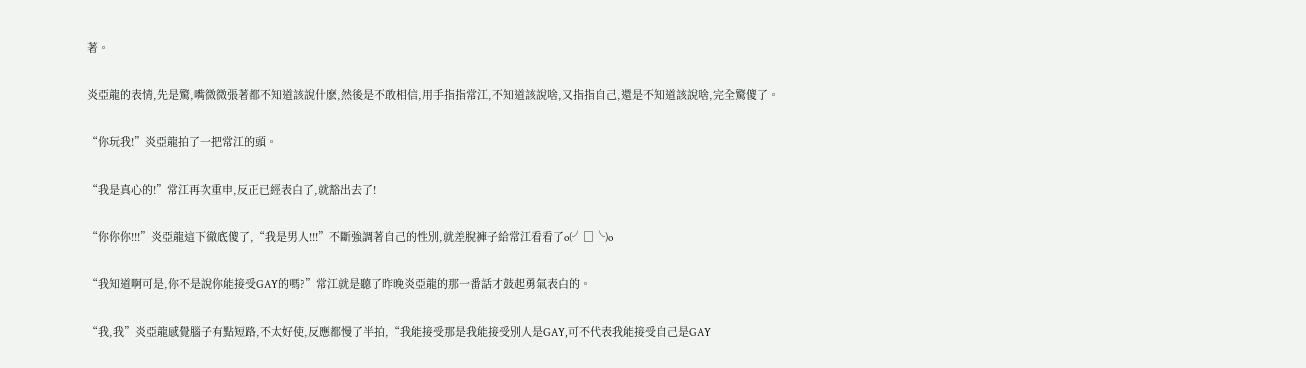著。

炎亞龍的表情,先是驚,嘴微微張著都不知道該說什麽,然後是不敢相信,用手指指常江,不知道該說啥,又指指自己,還是不知道該說啥,完全驚傻了。

“你玩我!”炎亞龍拍了一把常江的頭。

“我是真心的!”常江再次重申,反正已經表白了,就豁出去了!

“你你你!!!”炎亞龍這下徹底傻了,“我是男人!!!”不斷強調著自己的性別,就差脫褲子給常江看看了o(╯□╰)o

“我知道啊可是,你不是說你能接受GAY的嗎?”常江就是聽了昨晚炎亞龍的那一番話才鼓起勇氣表白的。

“我,我”炎亞龍感覺腦子有點短路,不太好使,反應都慢了半拍,“我能接受那是我能接受別人是GAY,可不代表我能接受自己是GAY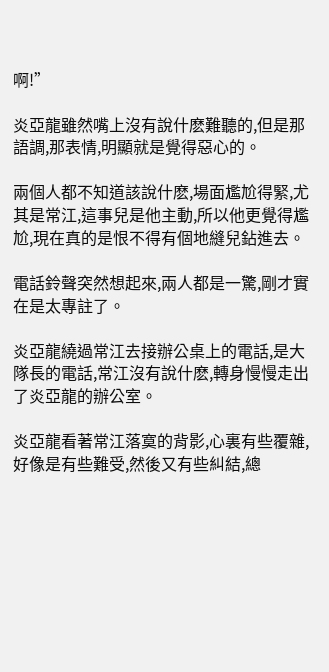啊!”

炎亞龍雖然嘴上沒有說什麽難聽的,但是那語調,那表情,明顯就是覺得惡心的。

兩個人都不知道該說什麽,場面尷尬得緊,尤其是常江,這事兒是他主動,所以他更覺得尷尬,現在真的是恨不得有個地縫兒鉆進去。

電話鈴聲突然想起來,兩人都是一驚,剛才實在是太專註了。

炎亞龍繞過常江去接辦公桌上的電話,是大隊長的電話,常江沒有說什麽,轉身慢慢走出了炎亞龍的辦公室。

炎亞龍看著常江落寞的背影,心裏有些覆雜,好像是有些難受,然後又有些糾結,總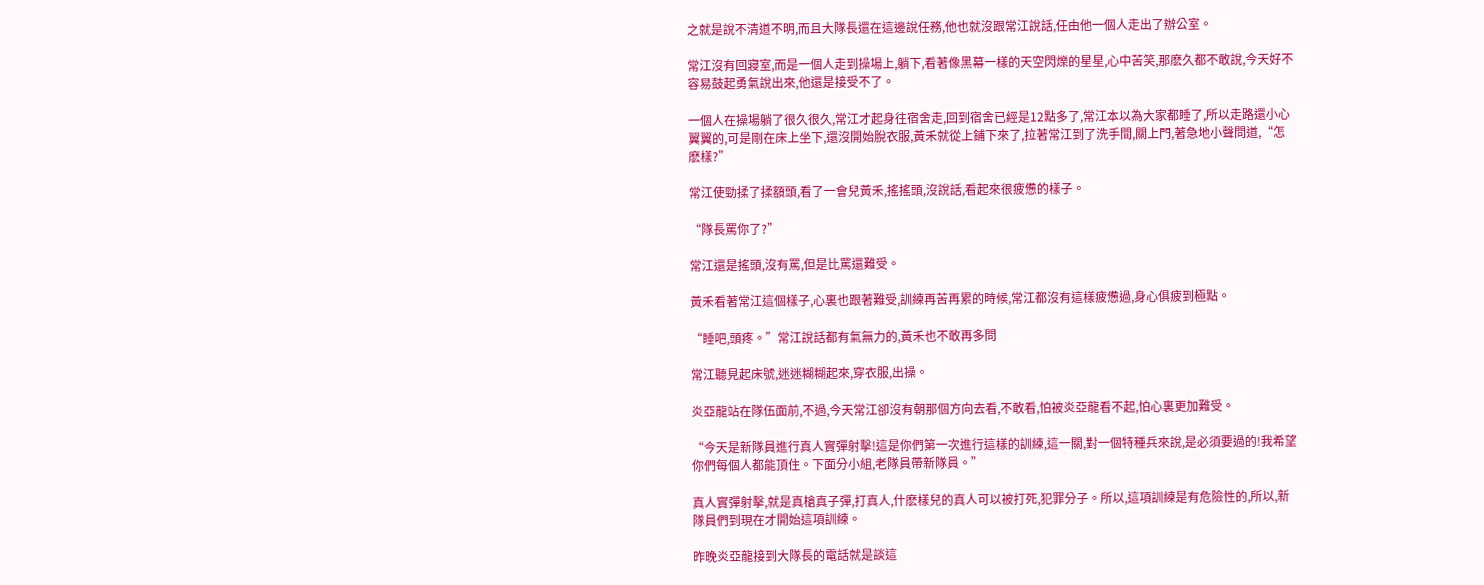之就是說不清道不明,而且大隊長還在這邊說任務,他也就沒跟常江說話,任由他一個人走出了辦公室。

常江沒有回寢室,而是一個人走到操場上,躺下,看著像黑幕一樣的天空閃爍的星星,心中苦笑,那麽久都不敢說,今天好不容易鼓起勇氣說出來,他還是接受不了。

一個人在操場躺了很久很久,常江才起身往宿舍走,回到宿舍已經是12點多了,常江本以為大家都睡了,所以走路還小心翼翼的,可是剛在床上坐下,還沒開始脫衣服,黃禾就從上鋪下來了,拉著常江到了洗手間,關上門,著急地小聲問道,“怎麽樣?”

常江使勁揉了揉額頭,看了一會兒黃禾,搖搖頭,沒說話,看起來很疲憊的樣子。

“隊長罵你了?”

常江還是搖頭,沒有罵,但是比罵還難受。

黃禾看著常江這個樣子,心裏也跟著難受,訓練再苦再累的時候,常江都沒有這樣疲憊過,身心俱疲到極點。

“睡吧,頭疼。”常江說話都有氣無力的,黃禾也不敢再多問

常江聽見起床號,迷迷糊糊起來,穿衣服,出操。

炎亞龍站在隊伍面前,不過,今天常江卻沒有朝那個方向去看,不敢看,怕被炎亞龍看不起,怕心裏更加難受。

“今天是新隊員進行真人實彈射擊!這是你們第一次進行這樣的訓練,這一關,對一個特種兵來說,是必須要過的!我希望你們每個人都能頂住。下面分小組,老隊員帶新隊員。”

真人實彈射擊,就是真槍真子彈,打真人,什麽樣兒的真人可以被打死,犯罪分子。所以,這項訓練是有危險性的,所以,新隊員們到現在才開始這項訓練。

昨晚炎亞龍接到大隊長的電話就是談這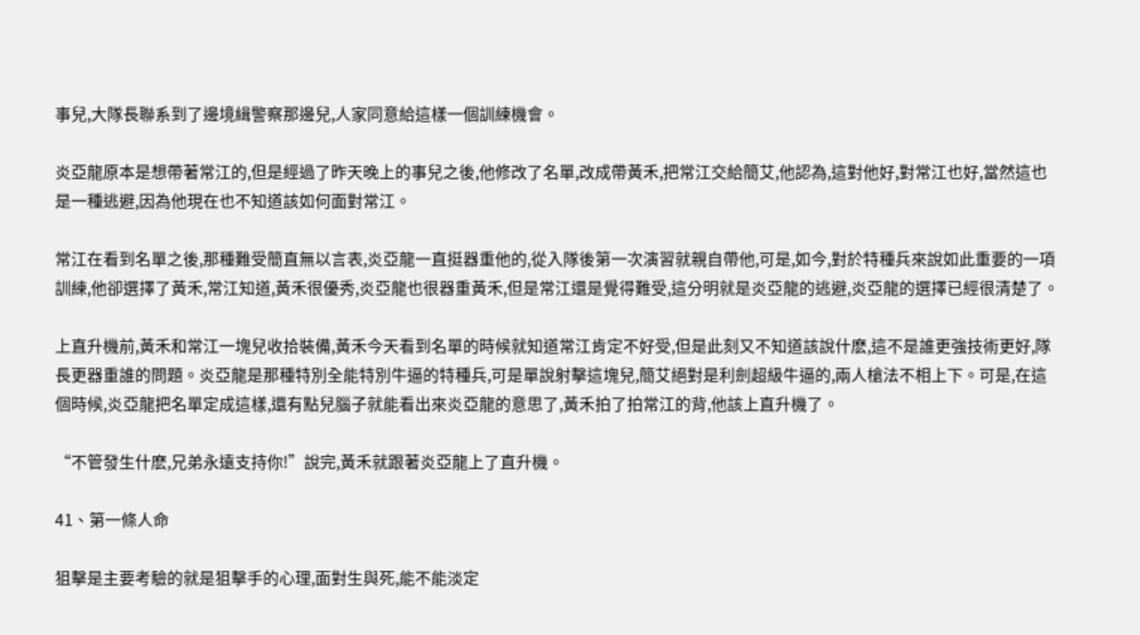事兒,大隊長聯系到了邊境緝警察那邊兒,人家同意給這樣一個訓練機會。

炎亞龍原本是想帶著常江的,但是經過了昨天晚上的事兒之後,他修改了名單,改成帶黃禾,把常江交給簡艾,他認為,這對他好,對常江也好,當然這也是一種逃避,因為他現在也不知道該如何面對常江。

常江在看到名單之後,那種難受簡直無以言表,炎亞龍一直挺器重他的,從入隊後第一次演習就親自帶他,可是,如今,對於特種兵來說如此重要的一項訓練,他卻選擇了黃禾,常江知道,黃禾很優秀,炎亞龍也很器重黃禾,但是常江還是覺得難受,這分明就是炎亞龍的逃避,炎亞龍的選擇已經很清楚了。

上直升機前,黃禾和常江一塊兒收拾裝備,黃禾今天看到名單的時候就知道常江肯定不好受,但是此刻又不知道該說什麽,這不是誰更強技術更好,隊長更器重誰的問題。炎亞龍是那種特別全能特別牛逼的特種兵,可是單說射擊這塊兒,簡艾絕對是利劍超級牛逼的,兩人槍法不相上下。可是,在這個時候,炎亞龍把名單定成這樣,還有點兒腦子就能看出來炎亞龍的意思了,黃禾拍了拍常江的背,他該上直升機了。

“不管發生什麽,兄弟永遠支持你!”說完,黃禾就跟著炎亞龍上了直升機。

41、第一條人命

狙擊是主要考驗的就是狙擊手的心理,面對生與死,能不能淡定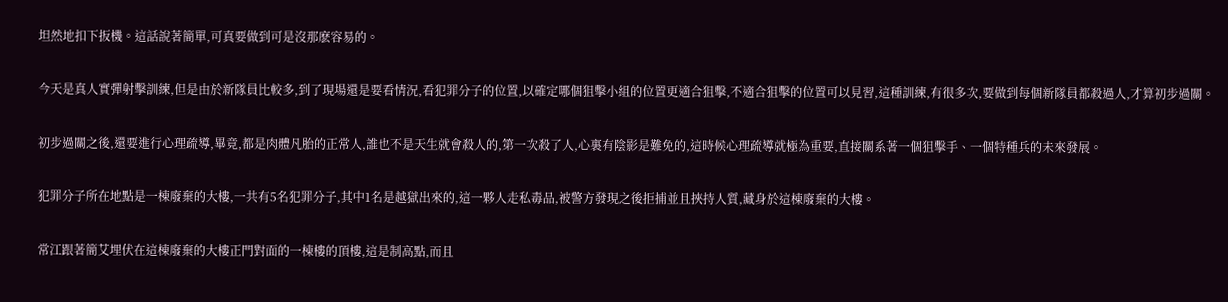坦然地扣下扳機。這話說著簡單,可真要做到可是沒那麽容易的。

今天是真人實彈射擊訓練,但是由於新隊員比較多,到了現場還是要看情況,看犯罪分子的位置,以確定哪個狙擊小組的位置更適合狙擊,不適合狙擊的位置可以見習,這種訓練,有很多次,要做到每個新隊員都殺過人,才算初步過關。

初步過關之後,還要進行心理疏導,畢竟,都是肉體凡胎的正常人,誰也不是天生就會殺人的,第一次殺了人,心裏有陰影是難免的,這時候心理疏導就極為重要,直接關系著一個狙擊手、一個特種兵的未來發展。

犯罪分子所在地點是一棟廢棄的大樓,一共有5名犯罪分子,其中1名是越獄出來的,這一夥人走私毒品,被警方發現之後拒捕並且挾持人質,藏身於這棟廢棄的大樓。

常江跟著簡艾埋伏在這棟廢棄的大樓正門對面的一棟樓的頂樓,這是制高點,而且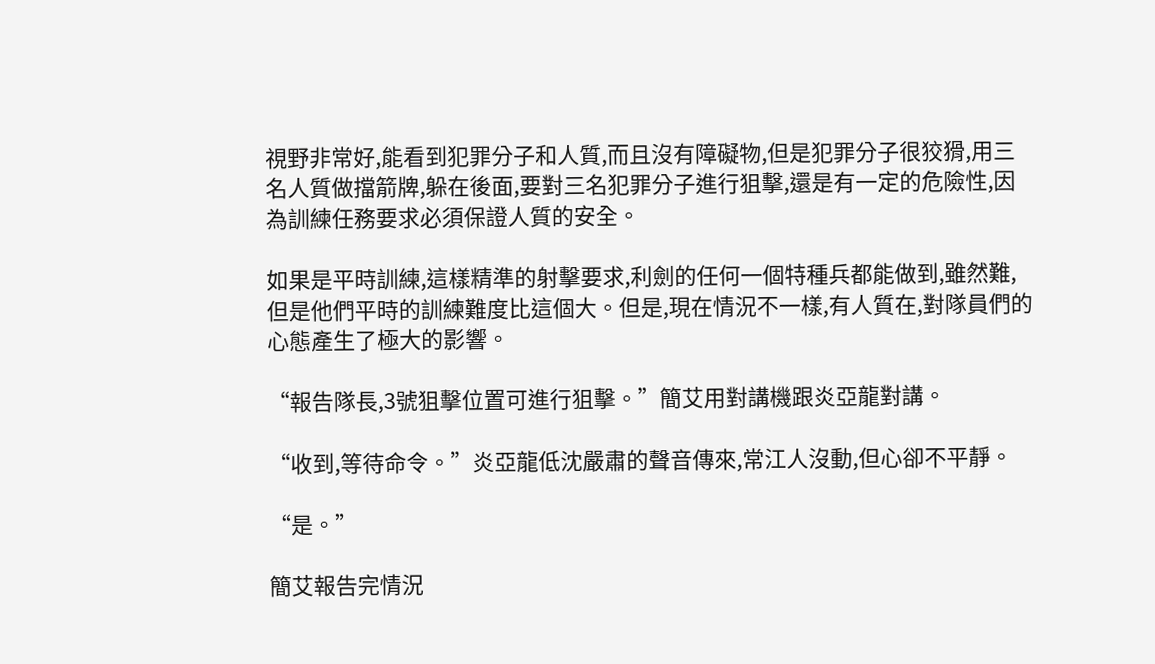視野非常好,能看到犯罪分子和人質,而且沒有障礙物,但是犯罪分子很狡猾,用三名人質做擋箭牌,躲在後面,要對三名犯罪分子進行狙擊,還是有一定的危險性,因為訓練任務要求必須保證人質的安全。

如果是平時訓練,這樣精準的射擊要求,利劍的任何一個特種兵都能做到,雖然難,但是他們平時的訓練難度比這個大。但是,現在情況不一樣,有人質在,對隊員們的心態產生了極大的影響。

“報告隊長,3號狙擊位置可進行狙擊。”簡艾用對講機跟炎亞龍對講。

“收到,等待命令。”炎亞龍低沈嚴肅的聲音傳來,常江人沒動,但心卻不平靜。

“是。”

簡艾報告完情況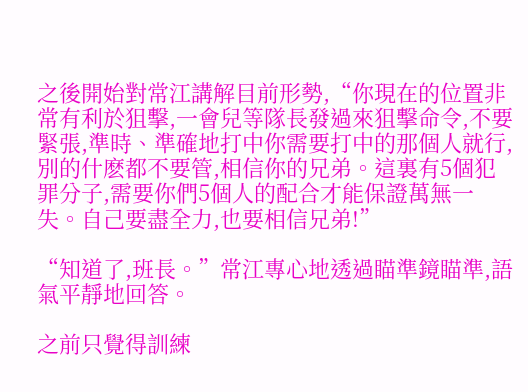之後開始對常江講解目前形勢,“你現在的位置非常有利於狙擊,一會兒等隊長發過來狙擊命令,不要緊張,準時、準確地打中你需要打中的那個人就行,別的什麽都不要管,相信你的兄弟。這裏有5個犯罪分子,需要你們5個人的配合才能保證萬無一失。自己要盡全力,也要相信兄弟!”

“知道了,班長。”常江專心地透過瞄準鏡瞄準,語氣平靜地回答。

之前只覺得訓練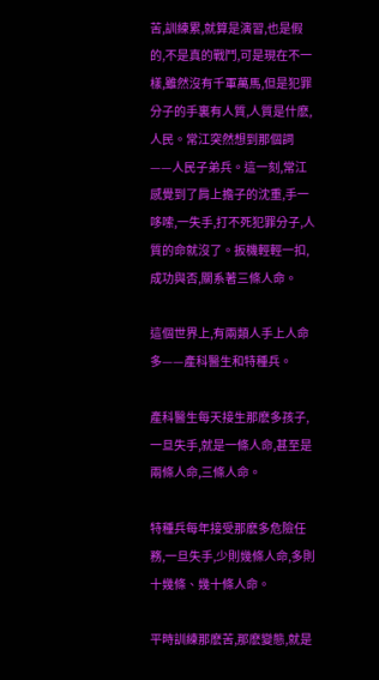苦,訓練累,就算是演習,也是假的,不是真的戰鬥,可是現在不一樣,雖然沒有千軍萬馬,但是犯罪分子的手裏有人質,人質是什麽,人民。常江突然想到那個詞——人民子弟兵。這一刻,常江感覺到了肩上擔子的沈重,手一哆嗦,一失手,打不死犯罪分子,人質的命就沒了。扳機輕輕一扣,成功與否,關系著三條人命。

這個世界上,有兩類人手上人命多——產科醫生和特種兵。

產科醫生每天接生那麽多孩子,一旦失手,就是一條人命,甚至是兩條人命,三條人命。

特種兵每年接受那麽多危險任務,一旦失手,少則幾條人命,多則十幾條、幾十條人命。

平時訓練那麽苦,那麽變態,就是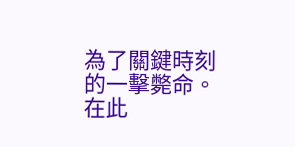為了關鍵時刻的一擊斃命。在此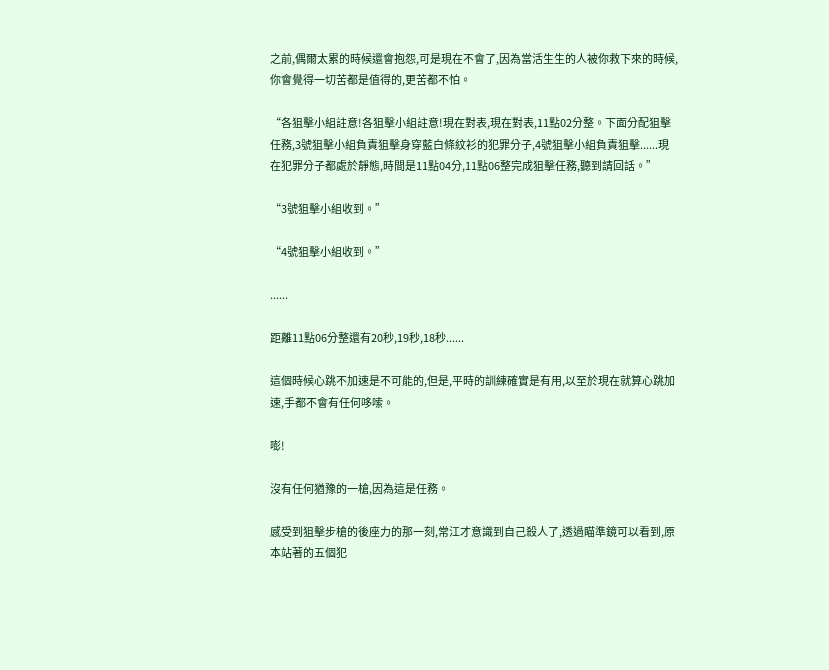之前,偶爾太累的時候還會抱怨,可是現在不會了,因為當活生生的人被你救下來的時候,你會覺得一切苦都是值得的,更苦都不怕。

“各狙擊小組註意!各狙擊小組註意!現在對表,現在對表,11點02分整。下面分配狙擊任務,3號狙擊小組負責狙擊身穿藍白條紋衫的犯罪分子,4號狙擊小組負責狙擊......現在犯罪分子都處於靜態,時間是11點04分,11點06整完成狙擊任務,聽到請回話。”

“3號狙擊小組收到。”

“4號狙擊小組收到。”

......

距離11點06分整還有20秒,19秒,18秒......

這個時候心跳不加速是不可能的,但是,平時的訓練確實是有用,以至於現在就算心跳加速,手都不會有任何哆嗦。

嘭!

沒有任何猶豫的一槍,因為這是任務。

感受到狙擊步槍的後座力的那一刻,常江才意識到自己殺人了,透過瞄準鏡可以看到,原本站著的五個犯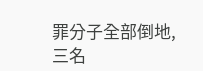罪分子全部倒地,三名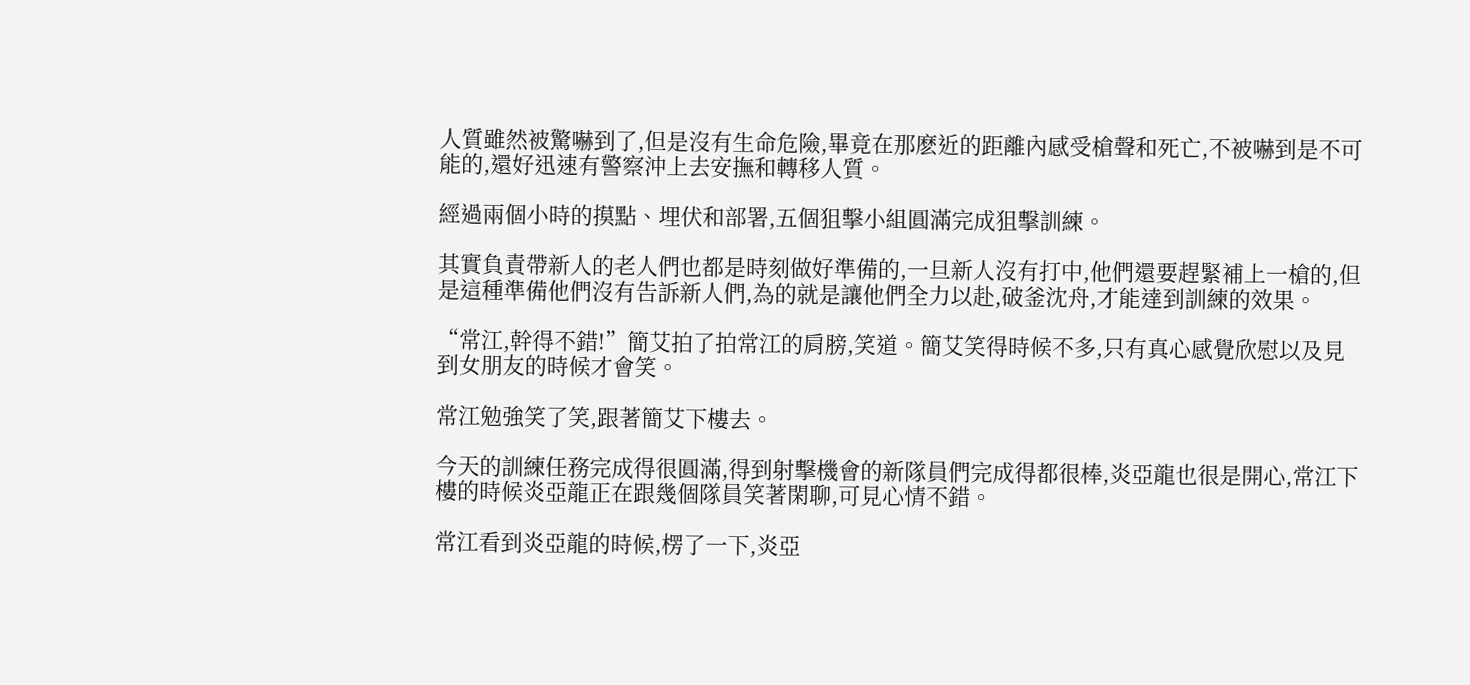人質雖然被驚嚇到了,但是沒有生命危險,畢竟在那麽近的距離內感受槍聲和死亡,不被嚇到是不可能的,還好迅速有警察沖上去安撫和轉移人質。

經過兩個小時的摸點、埋伏和部署,五個狙擊小組圓滿完成狙擊訓練。

其實負責帶新人的老人們也都是時刻做好準備的,一旦新人沒有打中,他們還要趕緊補上一槍的,但是這種準備他們沒有告訴新人們,為的就是讓他們全力以赴,破釜沈舟,才能達到訓練的效果。

“常江,幹得不錯!”簡艾拍了拍常江的肩膀,笑道。簡艾笑得時候不多,只有真心感覺欣慰以及見到女朋友的時候才會笑。

常江勉強笑了笑,跟著簡艾下樓去。

今天的訓練任務完成得很圓滿,得到射擊機會的新隊員們完成得都很棒,炎亞龍也很是開心,常江下樓的時候炎亞龍正在跟幾個隊員笑著閑聊,可見心情不錯。

常江看到炎亞龍的時候,楞了一下,炎亞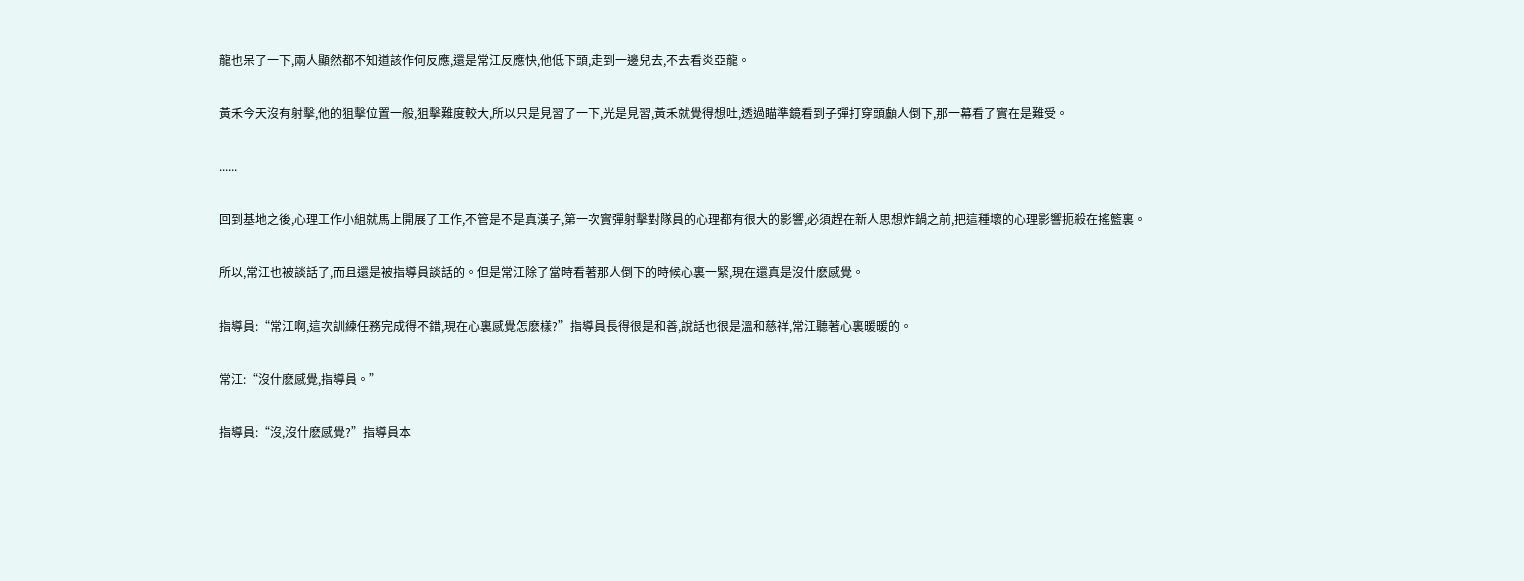龍也呆了一下,兩人顯然都不知道該作何反應,還是常江反應快,他低下頭,走到一邊兒去,不去看炎亞龍。

黃禾今天沒有射擊,他的狙擊位置一般,狙擊難度較大,所以只是見習了一下,光是見習,黃禾就覺得想吐,透過瞄準鏡看到子彈打穿頭顱人倒下,那一幕看了實在是難受。

......

回到基地之後,心理工作小組就馬上開展了工作,不管是不是真漢子,第一次實彈射擊對隊員的心理都有很大的影響,必須趕在新人思想炸鍋之前,把這種壞的心理影響扼殺在搖籃裏。

所以,常江也被談話了,而且還是被指導員談話的。但是常江除了當時看著那人倒下的時候心裏一緊,現在還真是沒什麽感覺。

指導員:“常江啊,這次訓練任務完成得不錯,現在心裏感覺怎麽樣?”指導員長得很是和善,說話也很是溫和慈祥,常江聽著心裏暖暖的。

常江:“沒什麽感覺,指導員。”

指導員:“沒,沒什麽感覺?”指導員本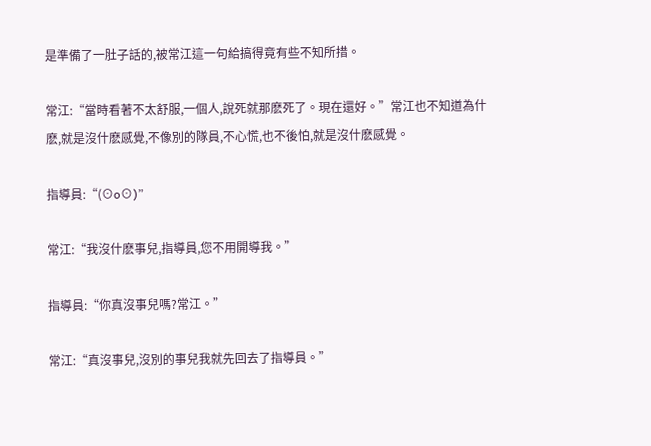是準備了一肚子話的,被常江這一句給搞得竟有些不知所措。

常江:“當時看著不太舒服,一個人,說死就那麽死了。現在還好。”常江也不知道為什麽,就是沒什麽感覺,不像別的隊員,不心慌,也不後怕,就是沒什麽感覺。

指導員:“(⊙o⊙)”

常江:“我沒什麽事兒,指導員,您不用開導我。”

指導員:“你真沒事兒嗎?常江。”

常江:“真沒事兒,沒別的事兒我就先回去了指導員。”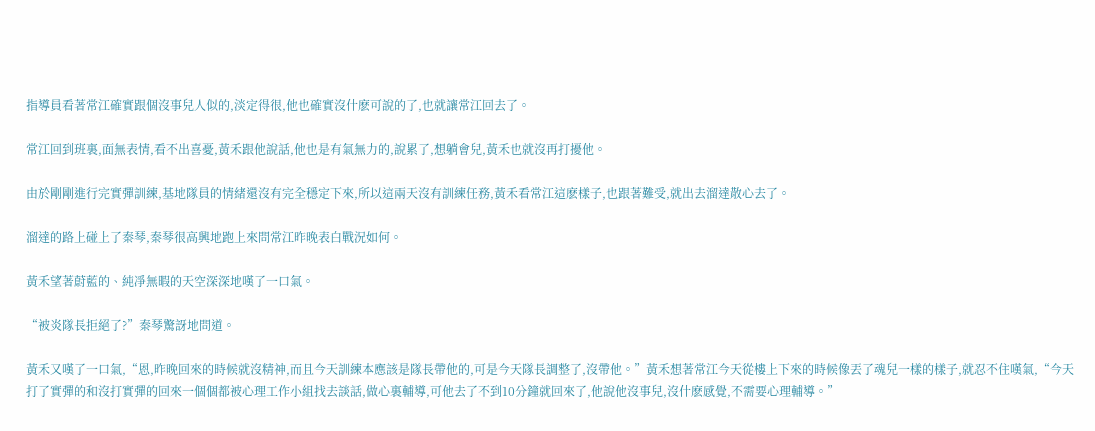指導員看著常江確實跟個沒事兒人似的,淡定得很,他也確實沒什麽可說的了,也就讓常江回去了。

常江回到班裏,面無表情,看不出喜憂,黃禾跟他說話,他也是有氣無力的,說累了,想躺會兒,黃禾也就沒再打擾他。

由於剛剛進行完實彈訓練,基地隊員的情緒還沒有完全穩定下來,所以這兩天沒有訓練任務,黃禾看常江這麽樣子,也跟著難受,就出去溜達散心去了。

溜達的路上碰上了秦琴,秦琴很高興地跑上來問常江昨晚表白戰況如何。

黃禾望著蔚藍的、純凈無暇的天空深深地嘆了一口氣。

“被炎隊長拒絕了?”秦琴驚訝地問道。

黃禾又嘆了一口氣,“恩,昨晚回來的時候就沒精神,而且今天訓練本應該是隊長帶他的,可是今天隊長調整了,沒帶他。”黃禾想著常江今天從樓上下來的時候像丟了魂兒一樣的樣子,就忍不住嘆氣,“今天打了實彈的和沒打實彈的回來一個個都被心理工作小組找去談話,做心裏輔導,可他去了不到10分鐘就回來了,他說他沒事兒,沒什麽感覺,不需要心理輔導。”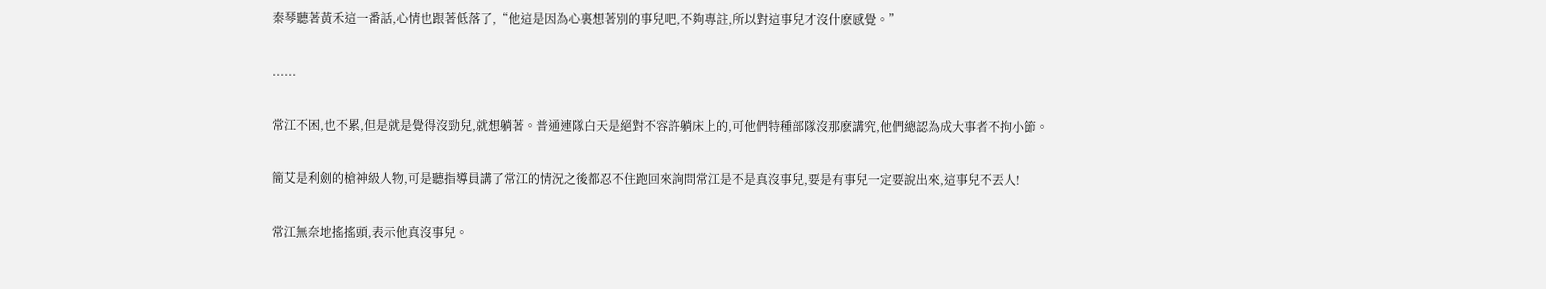秦琴聽著黃禾這一番話,心情也跟著低落了,“他這是因為心裏想著別的事兒吧,不夠專註,所以對這事兒才沒什麽感覺。”

......

常江不困,也不累,但是就是覺得沒勁兒,就想躺著。普通連隊白天是絕對不容許躺床上的,可他們特種部隊沒那麽講究,他們總認為成大事者不拘小節。

簡艾是利劍的槍神級人物,可是聽指導員講了常江的情況之後都忍不住跑回來詢問常江是不是真沒事兒,要是有事兒一定要說出來,這事兒不丟人!

常江無奈地搖搖頭,表示他真沒事兒。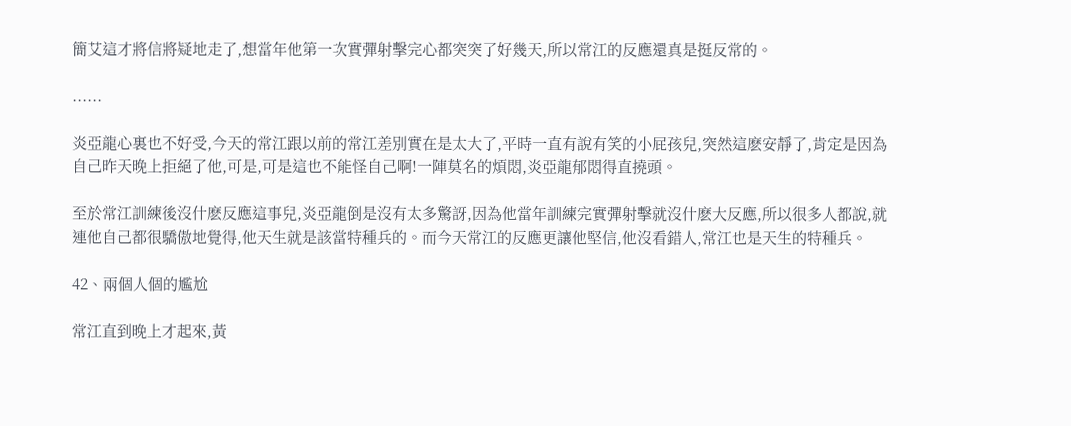簡艾這才將信將疑地走了,想當年他第一次實彈射擊完心都突突了好幾天,所以常江的反應還真是挺反常的。

......

炎亞龍心裏也不好受,今天的常江跟以前的常江差別實在是太大了,平時一直有說有笑的小屁孩兒,突然這麽安靜了,肯定是因為自己昨天晚上拒絕了他,可是,可是這也不能怪自己啊!一陣莫名的煩悶,炎亞龍郁悶得直撓頭。

至於常江訓練後沒什麽反應這事兒,炎亞龍倒是沒有太多驚訝,因為他當年訓練完實彈射擊就沒什麽大反應,所以很多人都說,就連他自己都很驕傲地覺得,他天生就是該當特種兵的。而今天常江的反應更讓他堅信,他沒看錯人,常江也是天生的特種兵。

42、兩個人個的尷尬

常江直到晚上才起來,黃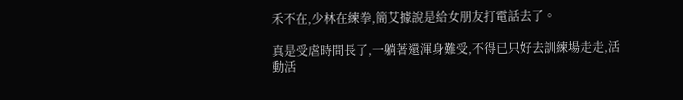禾不在,少林在練拳,簡艾據說是給女朋友打電話去了。

真是受虐時間長了,一躺著還渾身難受,不得已只好去訓練場走走,活動活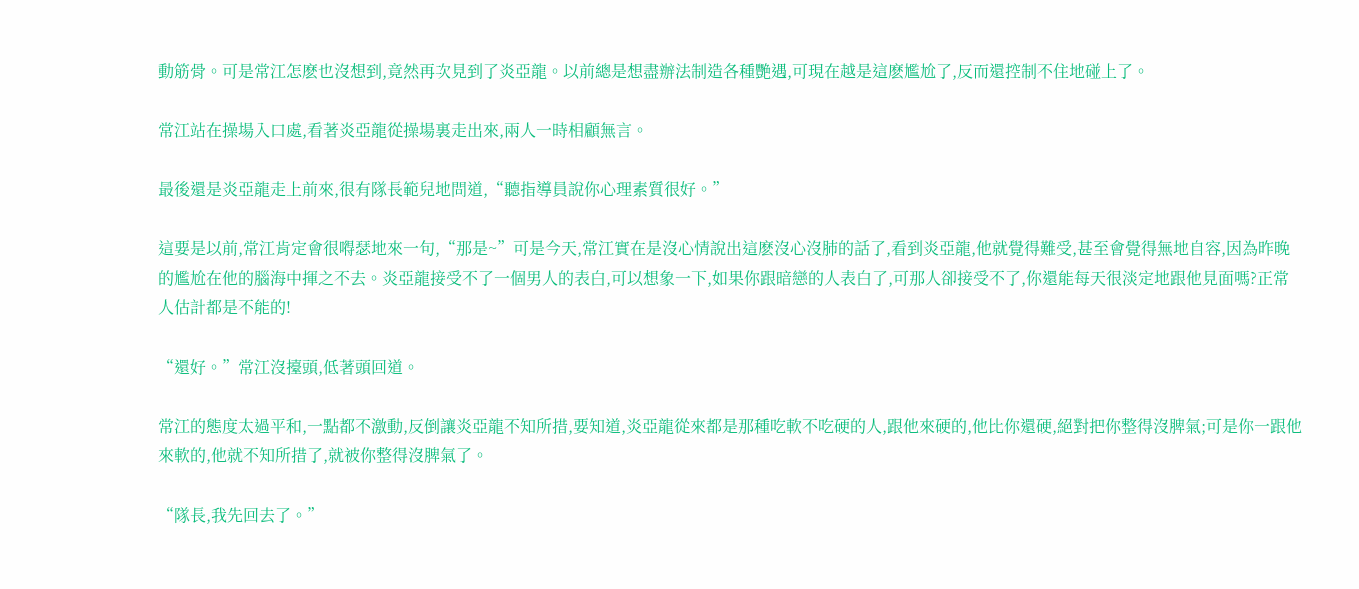動筋骨。可是常江怎麽也沒想到,竟然再次見到了炎亞龍。以前總是想盡辦法制造各種艷遇,可現在越是這麽尷尬了,反而還控制不住地碰上了。

常江站在操場入口處,看著炎亞龍從操場裏走出來,兩人一時相顧無言。

最後還是炎亞龍走上前來,很有隊長範兒地問道,“聽指導員說你心理素質很好。”

這要是以前,常江肯定會很嘚瑟地來一句,“那是~”可是今天,常江實在是沒心情說出這麽沒心沒肺的話了,看到炎亞龍,他就覺得難受,甚至會覺得無地自容,因為昨晚的尷尬在他的腦海中揮之不去。炎亞龍接受不了一個男人的表白,可以想象一下,如果你跟暗戀的人表白了,可那人卻接受不了,你還能每天很淡定地跟他見面嗎?正常人估計都是不能的!

“還好。”常江沒擡頭,低著頭回道。

常江的態度太過平和,一點都不激動,反倒讓炎亞龍不知所措,要知道,炎亞龍從來都是那種吃軟不吃硬的人,跟他來硬的,他比你還硬,絕對把你整得沒脾氣;可是你一跟他來軟的,他就不知所措了,就被你整得沒脾氣了。

“隊長,我先回去了。”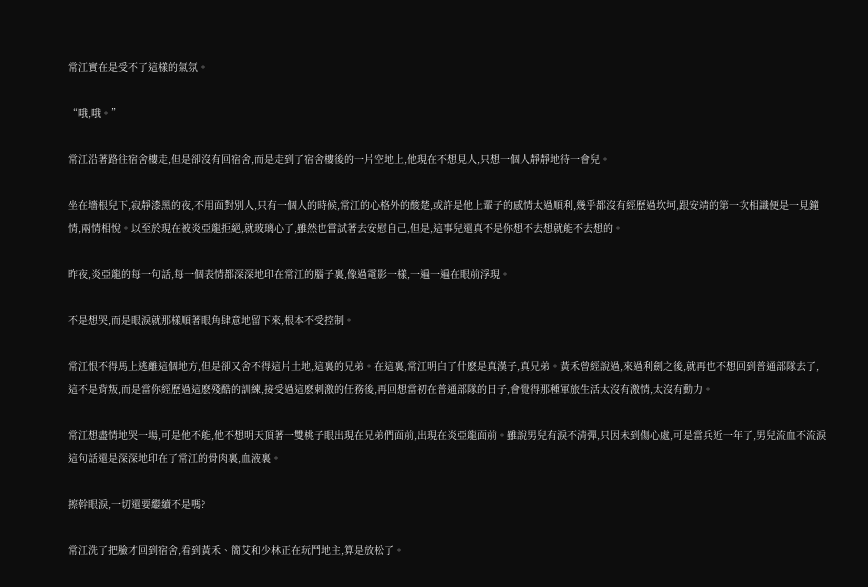常江實在是受不了這樣的氣氛。

“哦,哦。”

常江沿著路往宿舍樓走,但是卻沒有回宿舍,而是走到了宿舍樓後的一片空地上,他現在不想見人,只想一個人靜靜地待一會兒。

坐在墻根兒下,寂靜漆黑的夜,不用面對別人,只有一個人的時候,常江的心格外的酸楚,或許是他上輩子的感情太過順利,幾乎都沒有經歷過坎坷,跟安靖的第一次相識便是一見鐘情,兩情相悅。以至於現在被炎亞龍拒絕,就玻璃心了,雖然也嘗試著去安慰自己,但是,這事兒還真不是你想不去想就能不去想的。

昨夜,炎亞龍的每一句話,每一個表情都深深地印在常江的腦子裏,像過電影一樣,一遍一遍在眼前浮現。

不是想哭,而是眼淚就那樣順著眼角肆意地留下來,根本不受控制。

常江恨不得馬上逃離這個地方,但是卻又舍不得這片土地,這裏的兄弟。在這裏,常江明白了什麽是真漢子,真兄弟。黃禾曾經說過,來過利劍之後,就再也不想回到普通部隊去了,這不是背叛,而是當你經歷過這麽殘酷的訓練,接受過這麽刺激的任務後,再回想當初在普通部隊的日子,會覺得那種軍旅生活太沒有激情,太沒有動力。

常江想盡情地哭一場,可是他不能,他不想明天頂著一雙桃子眼出現在兄弟們面前,出現在炎亞龍面前。雖說男兒有淚不清彈,只因未到傷心處,可是當兵近一年了,男兒流血不流淚這句話還是深深地印在了常江的骨肉裏,血液裏。

擦幹眼淚,一切還要繼續不是嗎?

常江洗了把臉才回到宿舍,看到黃禾、簡艾和少林正在玩鬥地主,算是放松了。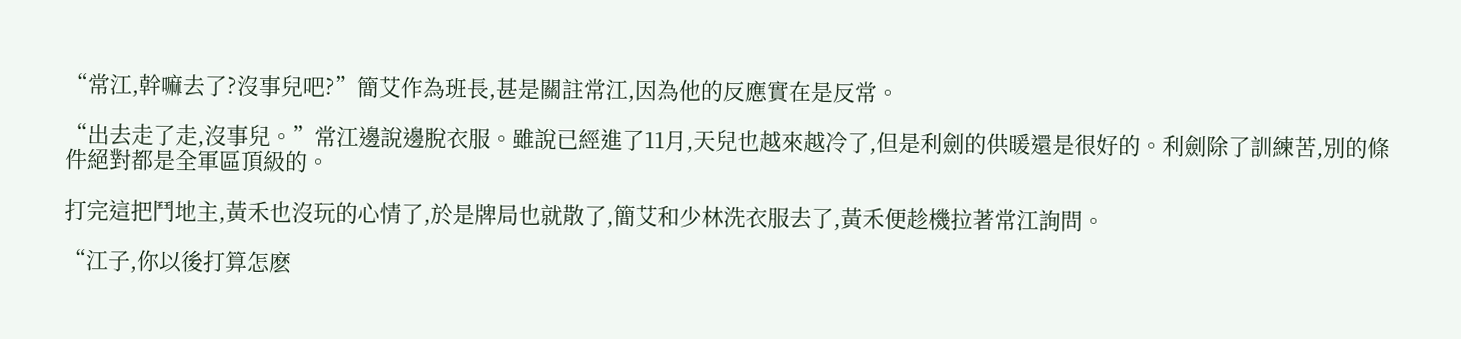“常江,幹嘛去了?沒事兒吧?”簡艾作為班長,甚是關註常江,因為他的反應實在是反常。

“出去走了走,沒事兒。”常江邊說邊脫衣服。雖說已經進了11月,天兒也越來越冷了,但是利劍的供暖還是很好的。利劍除了訓練苦,別的條件絕對都是全軍區頂級的。

打完這把鬥地主,黃禾也沒玩的心情了,於是牌局也就散了,簡艾和少林洗衣服去了,黃禾便趁機拉著常江詢問。

“江子,你以後打算怎麽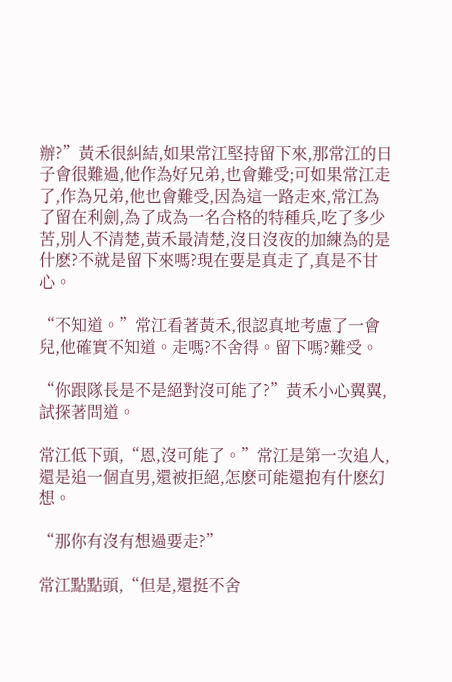辦?”黃禾很糾結,如果常江堅持留下來,那常江的日子會很難過,他作為好兄弟,也會難受;可如果常江走了,作為兄弟,他也會難受,因為這一路走來,常江為了留在利劍,為了成為一名合格的特種兵,吃了多少苦,別人不清楚,黃禾最清楚,沒日沒夜的加練為的是什麽?不就是留下來嗎?現在要是真走了,真是不甘心。

“不知道。”常江看著黃禾,很認真地考慮了一會兒,他確實不知道。走嗎?不舍得。留下嗎?難受。

“你跟隊長是不是絕對沒可能了?”黃禾小心翼翼,試探著問道。

常江低下頭,“恩,沒可能了。”常江是第一次追人,還是追一個直男,還被拒絕,怎麽可能還抱有什麽幻想。

“那你有沒有想過要走?”

常江點點頭,“但是,還挺不舍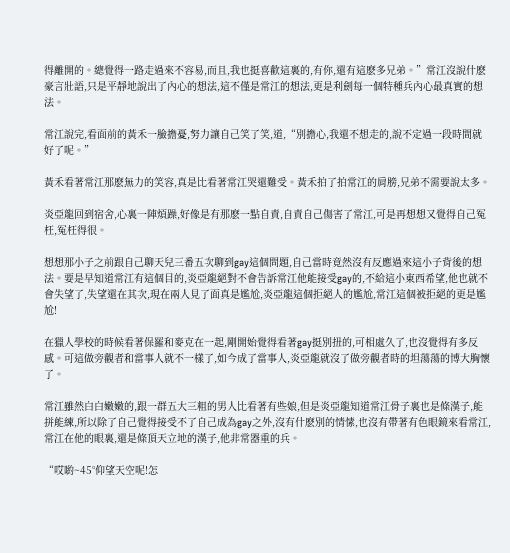得離開的。總覺得一路走過來不容易,而且,我也挺喜歡這裏的,有你,還有這麽多兄弟。”常江沒說什麽豪言壯語,只是平靜地說出了內心的想法,這不僅是常江的想法,更是利劍每一個特種兵內心最真實的想法。

常江說完,看面前的黃禾一臉擔憂,努力讓自己笑了笑,道,“別擔心,我還不想走的,說不定過一段時間就好了呢。”

黃禾看著常江那麽無力的笑容,真是比看著常江哭還難受。黃禾拍了拍常江的肩膀,兄弟不需要說太多。

炎亞龍回到宿舍,心裏一陣煩躁,好像是有那麽一點自責,自責自己傷害了常江,可是再想想又覺得自己冤枉,冤枉得很。

想想那小子之前跟自己聊天兒三番五次聊到gay這個問題,自己當時竟然沒有反應過來這小子背後的想法。要是早知道常江有這個目的,炎亞龍絕對不會告訴常江他能接受gay的,不給這小東西希望,他也就不會失望了,失望還在其次,現在兩人見了面真是尷尬,炎亞龍這個拒絕人的尷尬,常江這個被拒絕的更是尷尬!

在獵人學校的時候看著保羅和麥克在一起,剛開始覺得看著gay挺別扭的,可相處久了,也沒覺得有多反感。可這做旁觀者和當事人就不一樣了,如今成了當事人,炎亞龍就沒了做旁觀者時的坦蕩蕩的博大胸懷了。

常江雖然白白嫩嫩的,跟一群五大三粗的男人比看著有些娘,但是炎亞龍知道常江骨子裏也是條漢子,能拼能練,所以除了自己覺得接受不了自己成為gay之外,沒有什麽別的情愫,也沒有帶著有色眼鏡來看常江,常江在他的眼裏,還是條頂天立地的漢子,他非常器重的兵。

“哎喲~45°仰望天空呢!怎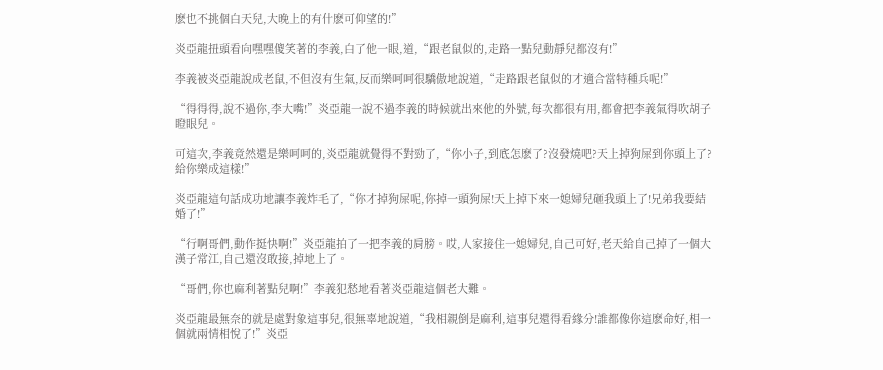麽也不挑個白天兒,大晚上的有什麽可仰望的!”

炎亞龍扭頭看向嘿嘿傻笑著的李義,白了他一眼,道,“跟老鼠似的,走路一點兒動靜兒都沒有!”

李義被炎亞龍說成老鼠,不但沒有生氣,反而樂呵呵很驕傲地說道,“走路跟老鼠似的才適合當特種兵呢!”

“得得得,說不過你,李大嘴!”炎亞龍一說不過李義的時候就出來他的外號,每次都很有用,都會把李義氣得吹胡子瞪眼兒。

可這次,李義竟然還是樂呵呵的,炎亞龍就覺得不對勁了,“你小子,到底怎麽了?沒發燒吧?天上掉狗屎到你頭上了?給你樂成這樣!”

炎亞龍這句話成功地讓李義炸毛了,“你才掉狗屎呢,你掉一頭狗屎!天上掉下來一媳婦兒砸我頭上了!兄弟我要結婚了!”

“行啊哥們,動作挺快啊!”炎亞龍拍了一把李義的肩膀。哎,人家接住一媳婦兒,自己可好,老天給自己掉了一個大漢子常江,自己還沒敢接,掉地上了。

“哥們,你也麻利著點兒啊!”李義犯愁地看著炎亞龍這個老大難。

炎亞龍最無奈的就是處對象這事兒,很無辜地說道,“我相親倒是麻利,這事兒還得看緣分!誰都像你這麽命好,相一個就兩情相悅了!”炎亞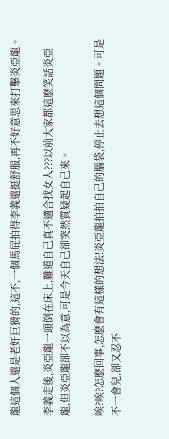龍這個人還是老奸巨猾的,這不,一個馬屁拍得李義還挺舒服,再不好意思來打擊炎亞龍。

李義走後,炎亞龍一頭倒在床上,難道自己真不適合找女人???以前大家都這麽笑話炎亞龍,但炎亞龍卻不以為意,可是今天自己卻突然質疑起自己來。

唉?唉?怎麽回事,怎麽會有這樣的想法!炎亞龍拍拍自己的腦袋,停止去想這個問題。可是不一會兒,卻又忍不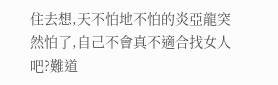住去想,天不怕地不怕的炎亞龍突然怕了,自己不會真不適合找女人吧?難道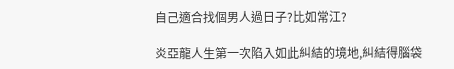自己適合找個男人過日子?比如常江?

炎亞龍人生第一次陷入如此糾結的境地,糾結得腦袋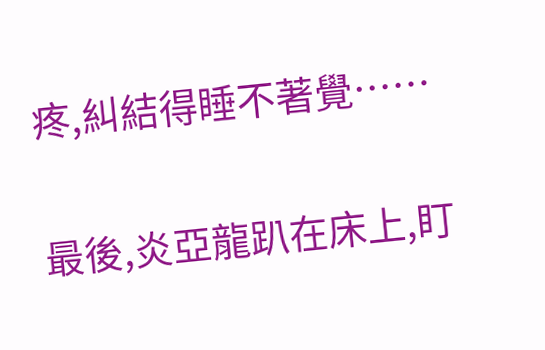疼,糾結得睡不著覺……

最後,炎亞龍趴在床上,盯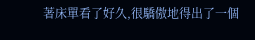著床單看了好久,很驕傲地得出了一個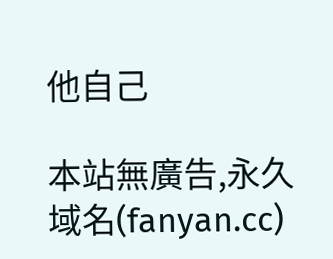他自己

本站無廣告,永久域名(fanyan.cc)